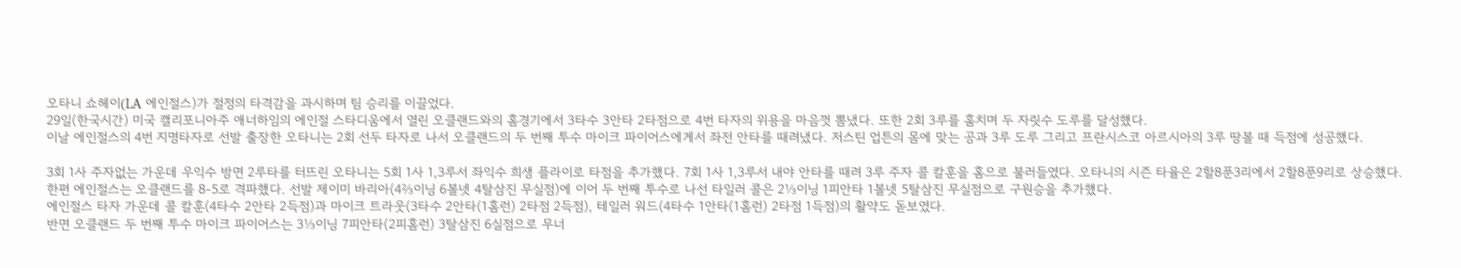오타니 쇼헤이(LA 에인절스)가 절정의 타격감을 과시하며 팀 승리를 이끌었다.
29일(한국시간) 미국 캘리포니아주 애너하임의 에인절 스타디움에서 열린 오클랜드와의 홈경기에서 3타수 3안타 2타점으로 4번 타자의 위용을 마음껏 뽐냈다. 또한 2회 3루를 훔치며 두 자릿수 도루를 달성했다.
이날 에인절스의 4번 지명타자로 선발 출장한 오타니는 2회 선두 타자로 나서 오클랜드의 두 번째 투수 마이크 파이어스에게서 좌전 안타를 때려냈다. 저스틴 업튼의 몸에 맞는 공과 3루 도루 그리고 프란시스코 아르시아의 3루 땅볼 때 득점에 성공했다.

3회 1사 주자없는 가운데 우익수 방면 2루타를 터뜨린 오타니는 5회 1사 1,3루서 좌익수 희생 플라이로 타점을 추가했다. 7회 1사 1,3루서 내야 안타를 때려 3루 주자 콜 칼훈을 홈으로 불러들였다. 오타니의 시즌 타율은 2할8푼3리에서 2할8푼9리로 상승했다.
한편 에인절스는 오클랜드를 8-5로 격파했다. 선발 제이미 바리아(4⅔이닝 6볼넷 4탈삼진 무실점)에 이어 두 번째 투수로 나선 타일러 콜은 2⅓이닝 1피안타 1볼넷 5탈삼진 무실점으로 구원승을 추가했다.
에인절스 타자 가운데 콜 칼훈(4타수 2안타 2득점)과 마이크 트라웃(3타수 2안타(1홈런) 2타점 2득점), 테일러 워드(4타수 1안타(1홈런) 2타점 1득점)의 활약도 돋보였다.
반면 오클랜드 두 번째 투수 마이크 파이어스는 3⅓이닝 7피안타(2피홈런) 3탈삼진 6실점으로 무너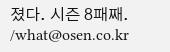졌다. 시즌 8패째. /what@osen.co.kr